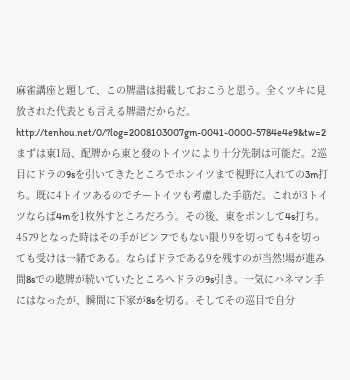麻雀講座と題して、この牌譜は掲載しておこうと思う。全くツキに見放された代表とも言える牌譜だからだ。
http://tenhou.net/0/?log=2008103007gm-0041-0000-5784e4e9&tw=2
まずは東1局、配牌から東と發のトイツにより十分先制は可能だ。2巡目にドラの9sを引いてきたところでホンイツまで視野に入れての3m打ち。既に4トイツあるのでチートイツも考慮した手筋だ。これが3トイツならば4mを1枚外すところだろう。その後、東をポンして4s打ち。4579となった時はその手がピンフでもない限り9を切っても4を切っても受けは一緒である。ならばドラである9を残すのが当然!場が進み間8sでの聴牌が続いていたところへドラの9s引き。一気にハネマン手にはなったが、瞬間に下家が8sを切る。そしてその巡目で自分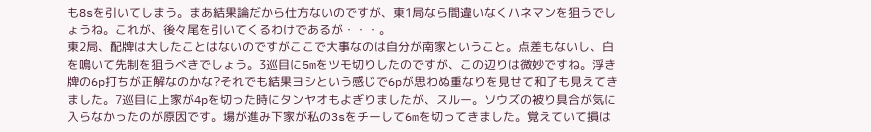も8sを引いてしまう。まあ結果論だから仕方ないのですが、東1局なら間違いなくハネマンを狙うでしょうね。これが、後々尾を引いてくるわけであるが・・・。
東2局、配牌は大したことはないのですがここで大事なのは自分が南家ということ。点差もないし、白を鳴いて先制を狙うべきでしょう。3巡目に5mをツモ切りしたのですが、この辺りは微妙ですね。浮き牌の6p打ちが正解なのかな?それでも結果ヨシという感じで6pが思わぬ重なりを見せて和了も見えてきました。7巡目に上家が4pを切った時にタンヤオもよぎりましたが、スルー。ソウズの被り具合が気に入らなかったのが原因です。場が進み下家が私の3sをチーして6mを切ってきました。覚えていて損は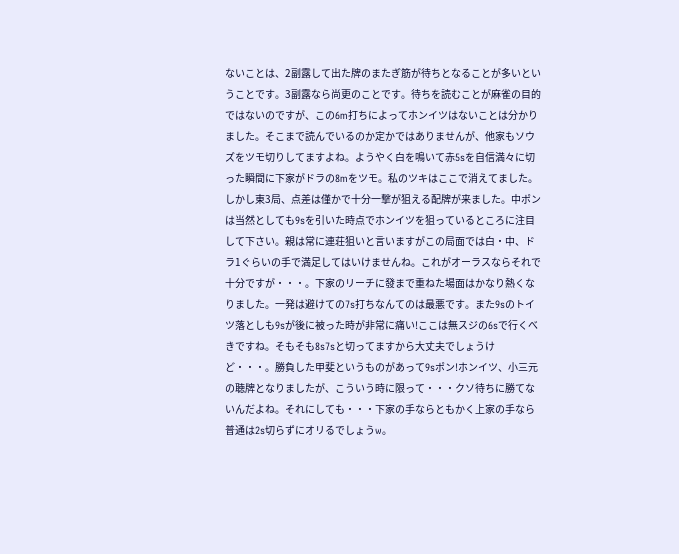ないことは、2副露して出た牌のまたぎ筋が待ちとなることが多いということです。3副露なら尚更のことです。待ちを読むことが麻雀の目的ではないのですが、この6m打ちによってホンイツはないことは分かりました。そこまで読んでいるのか定かではありませんが、他家もソウズをツモ切りしてますよね。ようやく白を鳴いて赤5sを自信満々に切った瞬間に下家がドラの8mをツモ。私のツキはここで消えてました。
しかし東3局、点差は僅かで十分一撃が狙える配牌が来ました。中ポンは当然としても9sを引いた時点でホンイツを狙っているところに注目して下さい。親は常に連荘狙いと言いますがこの局面では白・中、ドラ1ぐらいの手で満足してはいけませんね。これがオーラスならそれで十分ですが・・・。下家のリーチに發まで重ねた場面はかなり熱くなりました。一発は避けての7s打ちなんてのは最悪です。また9sのトイツ落としも9sが後に被った時が非常に痛い!ここは無スジの6sで行くべきですね。そもそも8s7sと切ってますから大丈夫でしょうけど・・・。勝負した甲斐というものがあって9sポン!ホンイツ、小三元の聴牌となりましたが、こういう時に限って・・・クソ待ちに勝てないんだよね。それにしても・・・下家の手ならともかく上家の手なら普通は2s切らずにオリるでしょうw。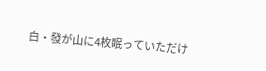白・發が山に4枚眠っていただけ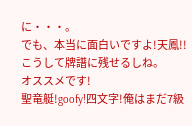に・・・。
でも、本当に面白いですよ!天鳳!!こうして牌譜に残せるしね。
オススメです!
聖竜艇!goofy!四文字!俺はまだ7級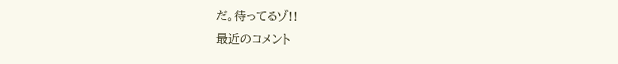だ。待ってるゾ!!
最近のコメント